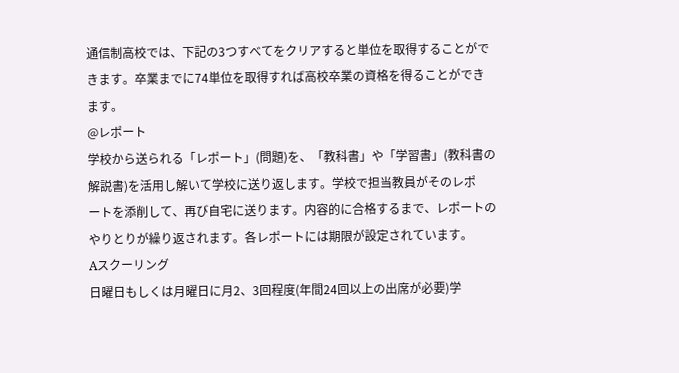通信制高校では、下記の3つすべてをクリアすると単位を取得することがで
きます。卒業までに74単位を取得すれば高校卒業の資格を得ることができ
ます。
@レポート
学校から送られる「レポート」(問題)を、「教科書」や「学習書」(教科書の
解説書)を活用し解いて学校に送り返します。学校で担当教員がそのレポ
ートを添削して、再び自宅に送ります。内容的に合格するまで、レポートの
やりとりが繰り返されます。各レポートには期限が設定されています。
Aスクーリング
日曜日もしくは月曜日に月2、3回程度(年間24回以上の出席が必要)学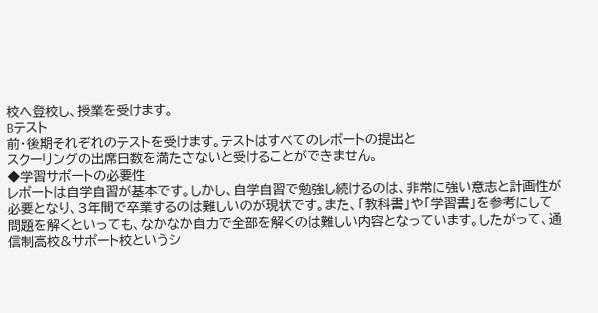校へ登校し、授業を受けます。
Bテスト
前・後期それぞれのテストを受けます。テストはすべてのレポートの提出と
スクーリングの出席日数を満たさないと受けることができません。
◆学習サポートの必要性
レポートは自学自習が基本です。しかし、自学自習で勉強し続けるのは、非常に強い意志と計画性が必要となり、3年間で卒業するのは難しいのが現状です。また、「教科書」や「学習書」を参考にして問題を解くといっても、なかなか自力で全部を解くのは難しい内容となっています。したがって、通信制高校&サポート校というシ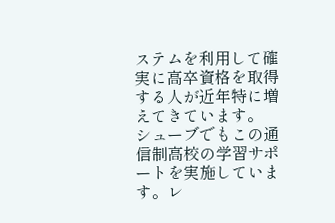ステムを利用して確実に高卒資格を取得する人が近年特に増えてきています。
シューブでもこの通信制高校の学習サポートを実施しています。レ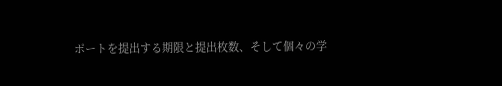ポートを提出する期限と提出枚数、そして個々の学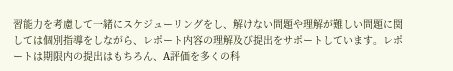習能力を考慮して一緒にスケジューリングをし、解けない問題や理解が難しい問題に関しては個別指導をしながら、レポート内容の理解及び提出をサポートしています。レポートは期限内の提出はもちろん、A評価を多くの科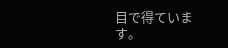目で得ています。